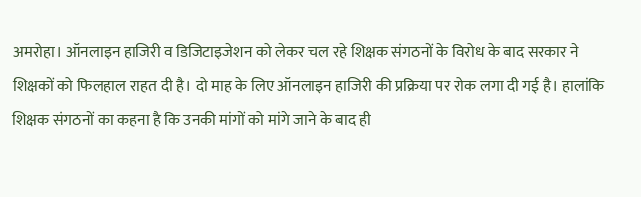अमरोहा। ऑनलाइन हाजिरी व डिजिटाइजेशन को लेकर चल रहे शिक्षक संगठनों के विरोध के बाद सरकार ने शिक्षकों को फिलहाल राहत दी है। दो माह के लिए ऑनलाइन हाजिरी की प्रक्रिया पर रोक लगा दी गई है। हालांकि शिक्षक संगठनों का कहना है कि उनकी मांगों को मांगे जाने के बाद ही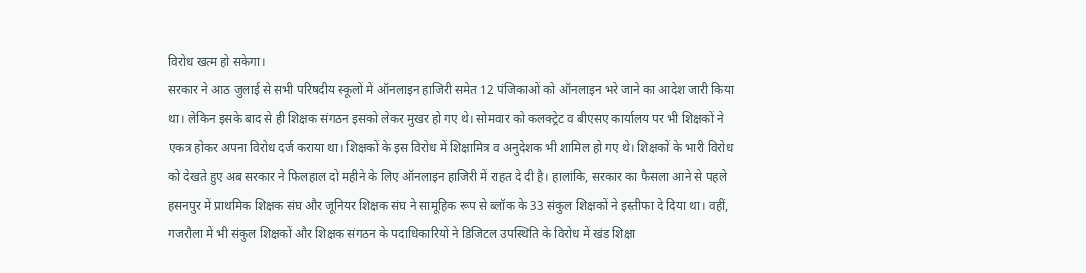विरोध खत्म हो सकेगा।
सरकार ने आठ जुलाई से सभी परिषदीय स्कूलों में ऑनलाइन हाजिरी समेत 12 पंजिकाओं को ऑनलाइन भरे जाने का आदेश जारी किया था। लेकिन इसके बाद से ही शिक्षक संगठन इसको लेकर मुखर हो गए थे। सोमवार को कलक्ट्रेट व बीएसए कार्यालय पर भी शिक्षकों ने एकत्र होकर अपना विरोध दर्ज कराया था। शिक्षकों के इस विरोध में शिक्षामित्र व अनुदेशक भी शामिल हो गए थे। शिक्षकों के भारी विरोध को देखते हुए अब सरकार ने फिलहाल दो महीने के लिए ऑनलाइन हाजिरी में राहत दे दी है। हालांकि, सरकार का फैसला आने से पहले हसनपुर में प्राथमिक शिक्षक संघ और जूनियर शिक्षक संघ ने सामूहिक रूप से ब्लॉक के 33 संकुल शिक्षकों ने इस्तीफा दे दिया था। वहीं, गजरौला में भी संकुल शिक्षकों और शिक्षक संगठन के पदाधिकारियों ने डिजिटल उपस्थिति के विरोध में खंड शिक्षा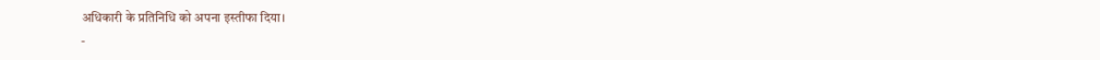अधिकारी के प्रतिनिधि को अपना इस्तीफा दिया।
-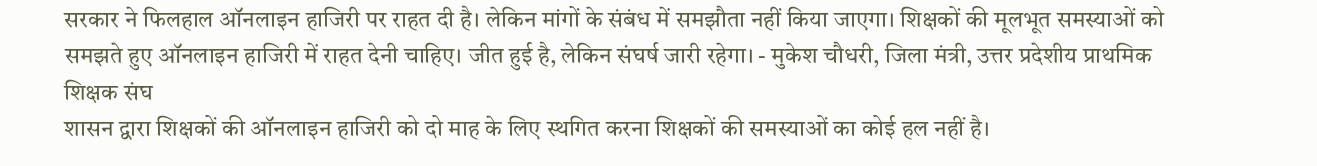सरकार ने फिलहाल ऑनलाइन हाजिरी पर राहत दी है। लेकिन मांगों के संबंध में समझौता नहीं किया जाएगा। शिक्षकों की मूलभूत समस्याओं को समझते हुए ऑनलाइन हाजिरी में राहत देनी चाहिए। जीत हुई है, लेकिन संघर्ष जारी रहेगा। - मुकेश चौधरी, जिला मंत्री, उत्तर प्रदेशीय प्राथमिक शिक्षक संघ
शासन द्वारा शिक्षकों की ऑनलाइन हाजिरी को दो माह के लिए स्थगित करना शिक्षकों की समस्याओं का कोई हल नहीं है।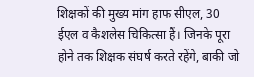शिक्षकों की मुख्य मांग हाफ सीएल, 30 ईएल व कैशलेस चिकित्सा हैं। जिनके पूरा होने तक शिक्षक संघर्ष करते रहेंगे, बाकी जो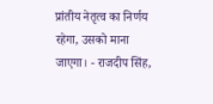प्रांतीय नेतृत्व का निर्णय रहेगा, उसको माना जाएगा। - राजदीप सिंह,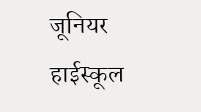जूनियर हाईस्कूल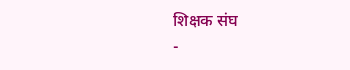शिक्षक संघ
-